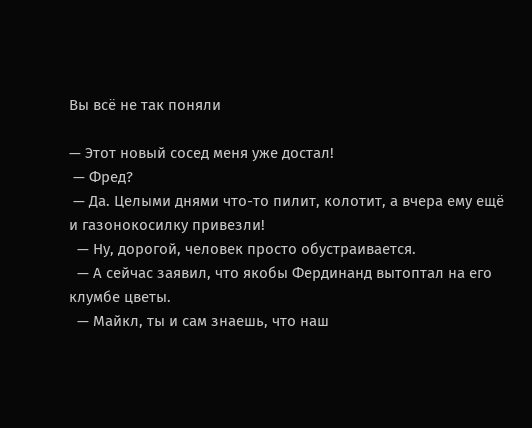Вы всё не так поняли

— Этот новый сосед меня уже достал!
 — Фред?
 — Да. Целыми днями что-то пилит, колотит, а вчера ему ещё и газонокосилку привезли!
  — Ну, дорогой, человек просто обустраивается.
  — А сейчас заявил, что якобы Фердинанд вытоптал на его клумбе цветы.
  — Майкл, ты и сам знаешь, что наш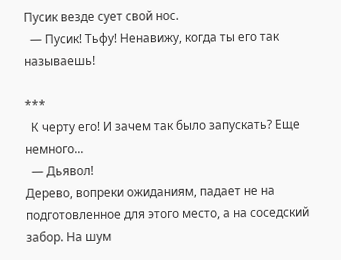Пусик везде сует свой нос.
  — Пусик! Тьфу! Ненавижу, когда ты его так называешь!

***
  К черту его! И зачем так было запускать? Еще немного...
  — Дьявол!
Дерево, вопреки ожиданиям, падает не на подготовленное для этого место, а на соседский забор. На шум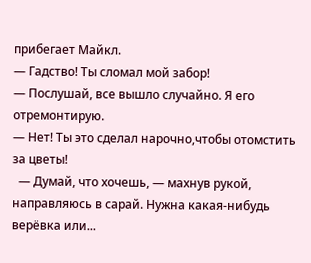прибегает Майкл.
— Гадство! Ты сломал мой забор!
— Послушай, все вышло случайно. Я его отремонтирую.
— Нет! Ты это сделал нарочно,чтобы отомстить за цветы!
  — Думай, что хочешь, — махнув рукой, направляюсь в сарай. Нужна какая-нибудь верёвка или...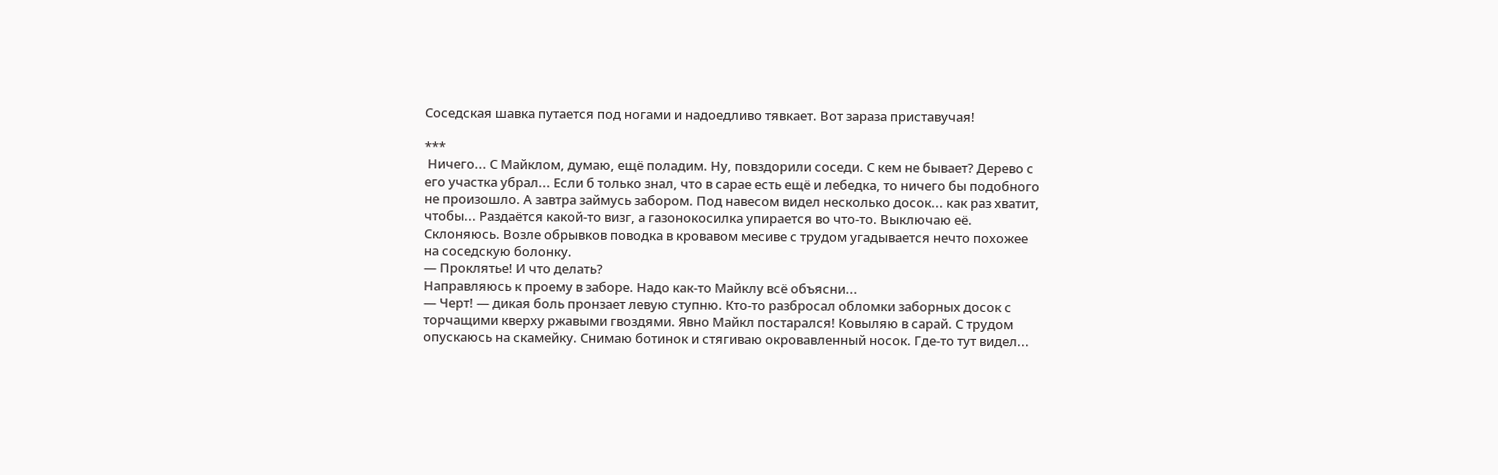Соседская шавка путается под ногами и надоедливо тявкает. Вот зараза приставучая!

***
 Ничего... С Майклом, думаю, ещё поладим. Ну, повздорили соседи. С кем не бывает? Дерево с его участка убрал... Если б только знал, что в сарае есть ещё и лебедка, то ничего бы подобного не произошло. А завтра займусь забором. Под навесом видел несколько досок... как раз хватит, чтобы... Раздаётся какой-то визг, а газонокосилка упирается во что-то. Выключаю её. Склоняюсь. Возле обрывков поводка в кровавом месиве с трудом угадывается нечто похожее на соседскую болонку.
— Проклятье! И что делать?
Направляюсь к проему в заборе. Надо как-то Майклу всё объясни...
— Черт! — дикая боль пронзает левую ступню. Кто-то разбросал обломки заборных досок с торчащими кверху ржавыми гвоздями. Явно Майкл постарался! Ковыляю в сарай. С трудом опускаюсь на скамейку. Снимаю ботинок и стягиваю окровавленный носок. Где-то тут видел...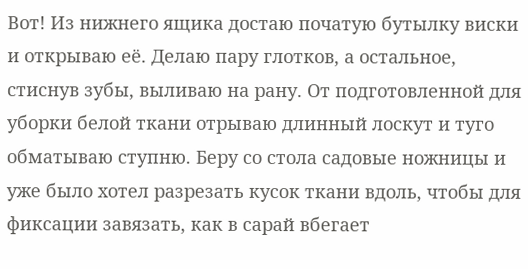Вот! Из нижнего ящика достаю початую бутылку виски и открываю её. Делаю пару глотков, а остальное, стиснув зубы, выливаю на рану. От подготовленной для уборки белой ткани отрываю длинный лоскут и туго обматываю ступню. Беру со стола садовые ножницы и уже было хотел разрезать кусок ткани вдоль, чтобы для фиксации завязать, как в сарай вбегает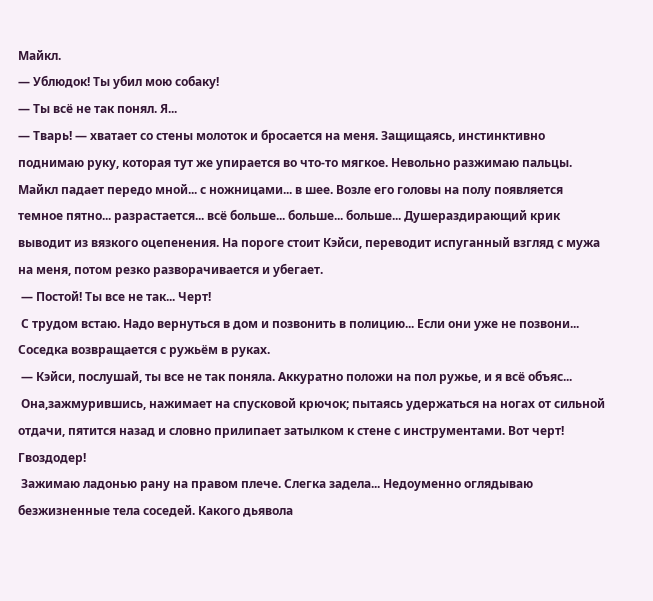Майкл.
— Ублюдок! Ты убил мою собаку!
— Ты всё не так понял. Я...
— Тварь! — хватает со стены молоток и бросается на меня. Защищаясь, инстинктивно поднимаю руку, которая тут же упирается во что-то мягкое. Невольно разжимаю пальцы. Майкл падает передо мной... с ножницами... в шее. Возле его головы на полу появляется темное пятно... разрастается... всё больше... больше... больше... Душераздирающий крик выводит из вязкого оцепенения. На пороге стоит Кэйси, переводит испуганный взгляд с мужа на меня, потом резко разворачивается и убегает.
 — Постой! Ты все не так... Черт!
 С трудом встаю. Надо вернуться в дом и позвонить в полицию... Если они уже не позвони...
Соседка возвращается с ружьём в руках.
 — Кэйси, послушай, ты все не так поняла. Аккуратно положи на пол ружье, и я всё объяс...
 Она,зажмурившись, нажимает на спусковой крючок; пытаясь удержаться на ногах от сильной отдачи, пятится назад и словно прилипает затылком к стене с инструментами. Вот черт! Гвоздодер!
 Зажимаю ладонью рану на правом плече. Слегка задела... Недоуменно оглядываю безжизненные тела соседей. Какого дьявола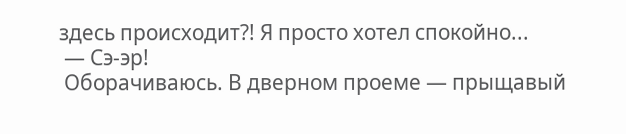здесь происходит?! Я просто хотел спокойно...
 — Сэ-эр!
 Оборачиваюсь. В дверном проеме — прыщавый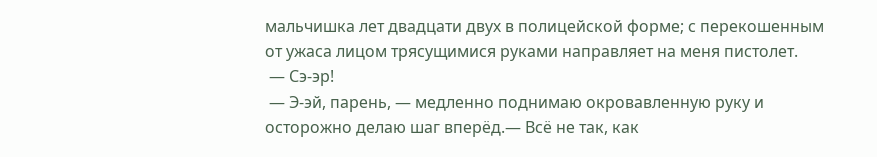мальчишка лет двадцати двух в полицейской форме; с перекошенным от ужаса лицом трясущимися руками направляет на меня пистолет.
 — Сэ-эр!
 — Э-эй, парень, — медленно поднимаю окровавленную руку и осторожно делаю шаг вперёд.— Всё не так, как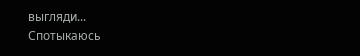выгляди...
Спотыкаюсь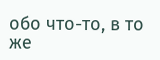обо что-то, в то же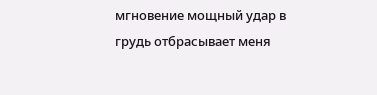мгновение мощный удар в грудь отбрасывает меня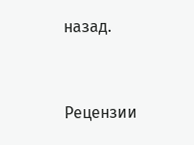назад.


Рецензии